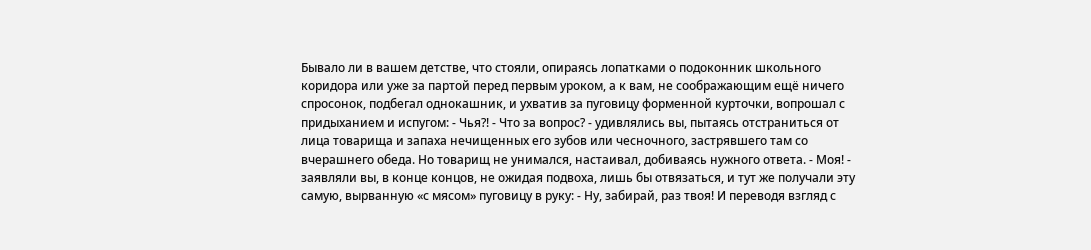Бывало ли в вашем детстве, что стояли, опираясь лопатками о подоконник школьного коридора или уже за партой перед первым уроком, а к вам, не соображающим ещё ничего спросонок, подбегал однокашник, и ухватив за пуговицу форменной курточки, вопрошал с придыханием и испугом: - Чья?! - Что за вопрос? - удивлялись вы, пытаясь отстраниться от лица товарища и запаха нечищенных его зубов или чесночного, застрявшего там со вчерашнего обеда. Но товарищ не унимался, настаивал, добиваясь нужного ответа. - Моя! - заявляли вы, в конце концов, не ожидая подвоха, лишь бы отвязаться, и тут же получали эту самую, вырванную «с мясом» пуговицу в руку: - Ну, забирай, раз твоя! И переводя взгляд с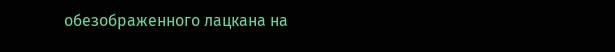обезображенного лацкана на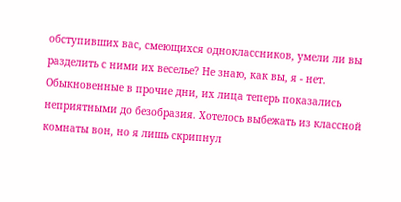обступивших вас, смеющихся одноклассников, умели ли вы разделить с ними их веселье? Не знаю, как вы, я - нет. Обыкновенные в прочие дни, их лица теперь показались неприятными до безобразия. Хотелось выбежать из классной комнаты вон, но я лишь скрипнул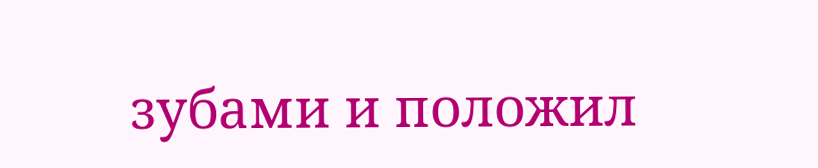зубами и положил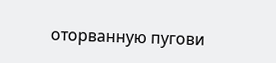оторванную пугови